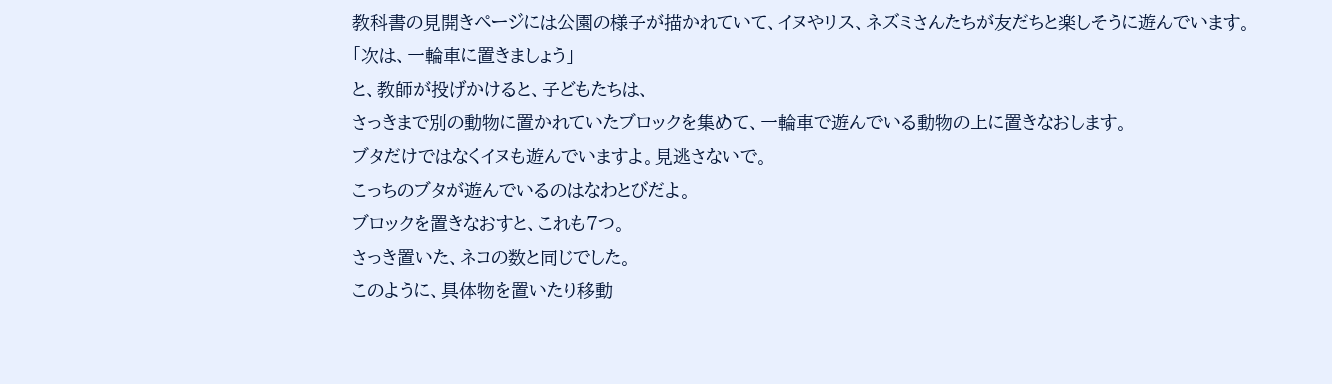教科書の見開きページには公園の様子が描かれていて、イヌやリス、ネズミさんたちが友だちと楽しそうに遊んでいます。
「次は、一輪車に置きましょう」
と、教師が投げかけると、子どもたちは、
さっきまで別の動物に置かれていたブロックを集めて、一輪車で遊んでいる動物の上に置きなおします。
ブタだけではなくイヌも遊んでいますよ。見逃さないで。
こっちのブタが遊んでいるのはなわとびだよ。
ブロックを置きなおすと、これも7つ。
さっき置いた、ネコの数と同じでした。
このように、具体物を置いたり移動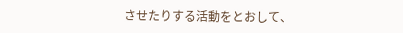させたりする活動をとおして、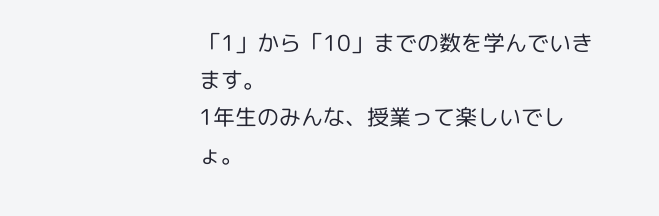「1」から「10」までの数を学んでいきます。
1年生のみんな、授業って楽しいでしょ。